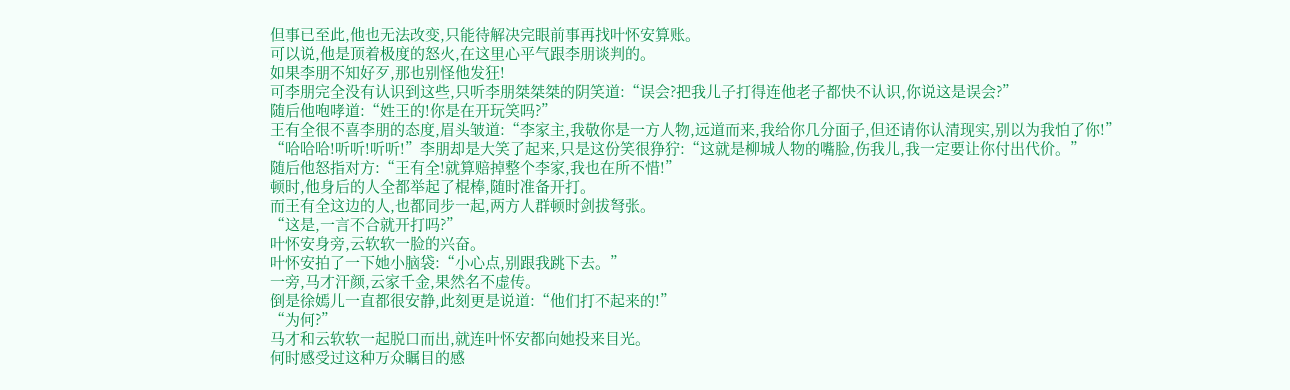但事已至此,他也无法改变,只能待解决完眼前事再找叶怀安算账。
可以说,他是顶着极度的怒火,在这里心平气跟李朋谈判的。
如果李朋不知好歹,那也别怪他发狂!
可李朋完全没有认识到这些,只听李朋桀桀桀的阴笑道:“误会?把我儿子打得连他老子都快不认识,你说这是误会?”
随后他咆哮道:“姓王的!你是在开玩笑吗?”
王有全很不喜李朋的态度,眉头皱道:“李家主,我敬你是一方人物,远道而来,我给你几分面子,但还请你认清现实,别以为我怕了你!”
“哈哈哈!听听!听听!”李朋却是大笑了起来,只是这份笑很狰狞:“这就是柳城人物的嘴脸,伤我儿,我一定要让你付出代价。”
随后他怒指对方:“王有全!就算赔掉整个李家,我也在所不惜!”
顿时,他身后的人全都举起了棍棒,随时准备开打。
而王有全这边的人,也都同步一起,两方人群顿时剑拔弩张。
“这是,一言不合就开打吗?”
叶怀安身旁,云软软一脸的兴奋。
叶怀安拍了一下她小脑袋:“小心点,别跟我跳下去。”
一旁,马才汗颜,云家千金,果然名不虚传。
倒是徐嫣儿一直都很安静,此刻更是说道:“他们打不起来的!”
“为何?”
马才和云软软一起脱口而出,就连叶怀安都向她投来目光。
何时感受过这种万众瞩目的感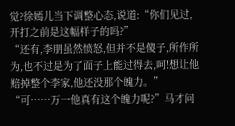觉?徐嫣儿当下调整心态,说道:“你们见过,开打之前是这幅样子的吗?”
“还有,李朋虽然愤怒,但并不是傻子,所作所为,也不过是为了面子上能过得去,呵!想让他赔掉整个李家,他还没那个魄力。”
“可……万一他真有这个魄力呢?”马才问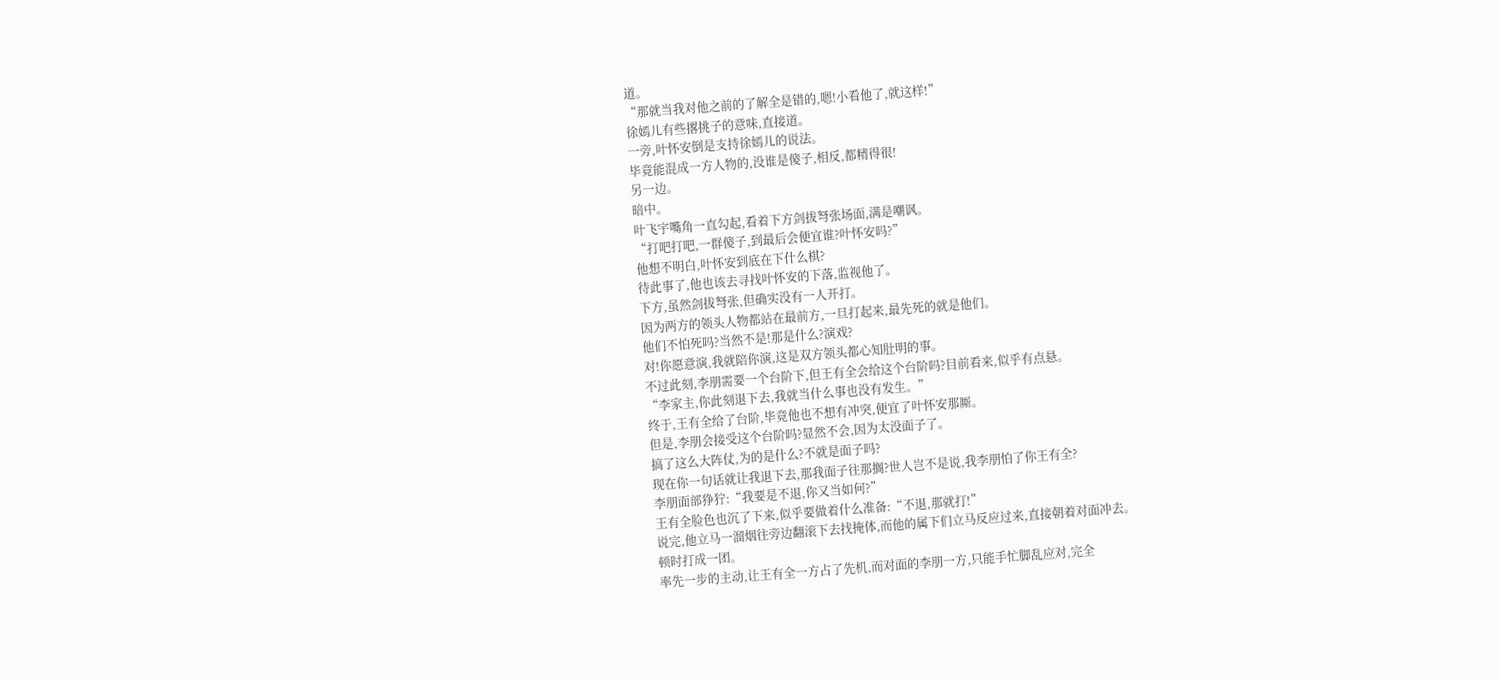道。
“那就当我对他之前的了解全是错的,嗯!小看他了,就这样!”
徐嫣儿有些撂挑子的意味,直接道。
一旁,叶怀安倒是支持徐嫣儿的说法。
毕竟能混成一方人物的,没谁是傻子,相反,都精得很!
另一边。
暗中。
叶飞宇嘴角一直勾起,看着下方剑拔弩张场面,满是嘲讽。
“打吧打吧,一群傻子,到最后会便宜谁?叶怀安吗?”
他想不明白,叶怀安到底在下什么棋?
待此事了,他也该去寻找叶怀安的下落,监视他了。
下方,虽然剑拔弩张,但确实没有一人开打。
因为两方的领头人物都站在最前方,一旦打起来,最先死的就是他们。
他们不怕死吗?当然不是!那是什么?演戏?
对!你愿意演,我就陪你演,这是双方领头都心知肚明的事。
不过此刻,李朋需要一个台阶下,但王有全会给这个台阶吗?目前看来,似乎有点悬。
“李家主,你此刻退下去,我就当什么事也没有发生。”
终于,王有全给了台阶,毕竟他也不想有冲突,便宜了叶怀安那厮。
但是,李朋会接受这个台阶吗?显然不会,因为太没面子了。
搞了这么大阵仗,为的是什么?不就是面子吗?
现在你一句话就让我退下去,那我面子往那搁?世人岂不是说,我李朋怕了你王有全?
李朋面部狰狞:“我要是不退,你又当如何?”
王有全脸色也沉了下来,似乎要做着什么准备:“不退,那就打!”
说完,他立马一溜烟往旁边翻滚下去找掩体,而他的属下们立马反应过来,直接朝着对面冲去。
顿时打成一团。
率先一步的主动,让王有全一方占了先机,而对面的李朋一方,只能手忙脚乱应对,完全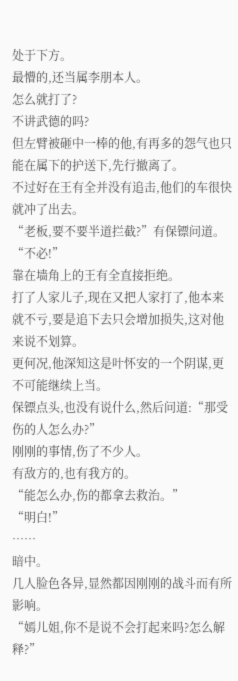处于下方。
最懵的,还当属李朋本人。
怎么就打了?
不讲武德的吗?
但左臂被砸中一棒的他,有再多的怨气也只能在属下的护送下,先行撤离了。
不过好在王有全并没有追击,他们的车很快就冲了出去。
“老板,要不要半道拦截?”有保镖问道。
“不必!”
靠在墙角上的王有全直接拒绝。
打了人家儿子,现在又把人家打了,他本来就不亏,要是追下去只会增加损失,这对他来说不划算。
更何况,他深知这是叶怀安的一个阴谋,更不可能继续上当。
保镖点头,也没有说什么,然后问道:“那受伤的人怎么办?”
刚刚的事情,伤了不少人。
有敌方的,也有我方的。
“能怎么办,伤的都拿去救治。”
“明白!”
……
暗中。
几人脸色各异,显然都因刚刚的战斗而有所影响。
“嫣儿姐,你不是说不会打起来吗?怎么解释?”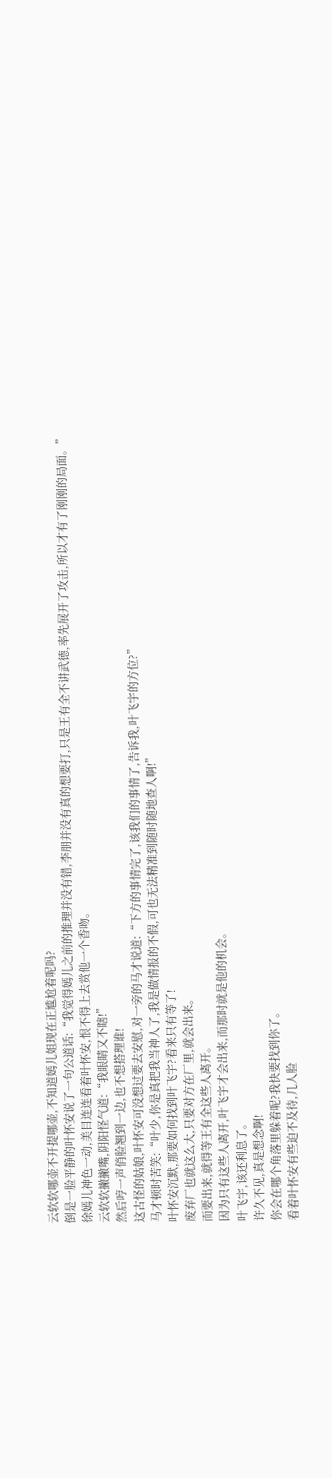云软软哪壶不开提哪壶,不知道嫣儿姐现在正尴尬着呢吗?
倒是一脸平静的叶怀安说了一句公道话:“我觉得嫣儿之前的推理并没有错,李朋并没有真的想要打,只是王有全不讲武德,率先展开了攻击,所以才有了刚刚的局面。”
徐嫣儿神色一动,美目连连看着叶怀安,恨不得上去赏他一个香吻。
云软软撇撇嘴,阴阳怪气道:“我眼睛又不瞎!”
然后哼一声俏脸翘到一边,也不想搭理谁!
这古怪的姑娘,叶怀安可没想过要去安慰,对一旁的马才说道:“下方的事情完了,该我们的事情了,告诉我,叶飞宇的方位?”
马才顿时苦笑:“叶少,你是真把我当神人了,我是做情报的不假,可也无法精准到随时随地查人啊!”
叶怀安沉默,那要如何找到叶飞宇?看来只有等了!
废弃厂也就这么大,只要对方在厂里,就会出来。
而要出来,就得等王有全这些人离开。
因为只有这些人离开,叶飞宇才会出来,而那时就是他的机会。
叶飞宇,该还利息了。
许久不见,真是想念啊!
你会在哪个角落里躲着呢?我快要找到你了。
看着叶怀安有些迫不及待,几人脸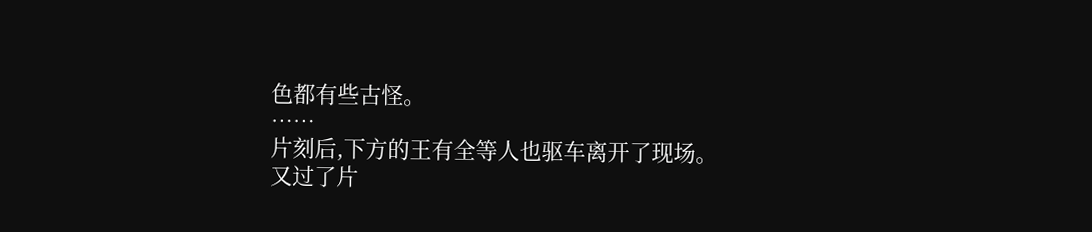色都有些古怪。
……
片刻后,下方的王有全等人也驱车离开了现场。
又过了片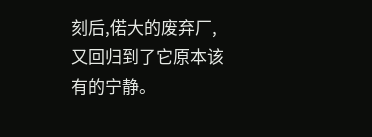刻后,偌大的废弃厂,又回归到了它原本该有的宁静。